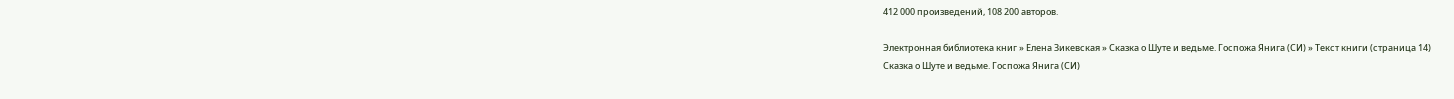412 000 произведений, 108 200 авторов.

Электронная библиотека книг » Елена Зикевская » Сказка о Шуте и ведьме. Госпожа Янига (СИ) » Текст книги (страница 14)
Сказка о Шуте и ведьме. Госпожа Янига (СИ)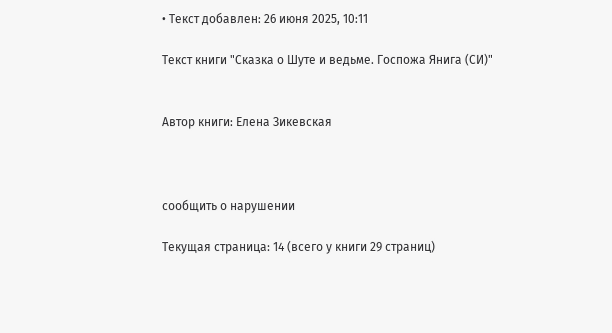• Текст добавлен: 26 июня 2025, 10:11

Текст книги "Сказка о Шуте и ведьме. Госпожа Янига (СИ)"


Автор книги: Елена Зикевская



сообщить о нарушении

Текущая страница: 14 (всего у книги 29 страниц)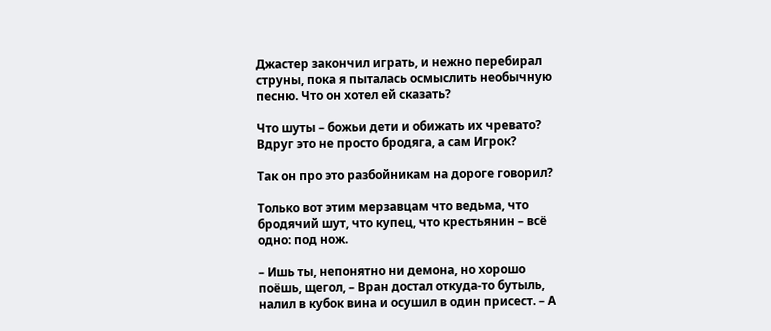Джастер закончил играть, и нежно перебирал струны, пока я пыталась осмыслить необычную песню. Что он хотел ей сказать?

Что шуты – божьи дети и обижать их чревато? Вдруг это не просто бродяга, а сам Игрок?

Так он про это разбойникам на дороге говорил?

Только вот этим мерзавцам что ведьма, что бродячий шут, что купец, что крестьянин – всё одно: под нож.

– Ишь ты, непонятно ни демона, но хорошо поёшь, щегол, – Вран достал откуда-то бутыль, налил в кубок вина и осушил в один присест. – А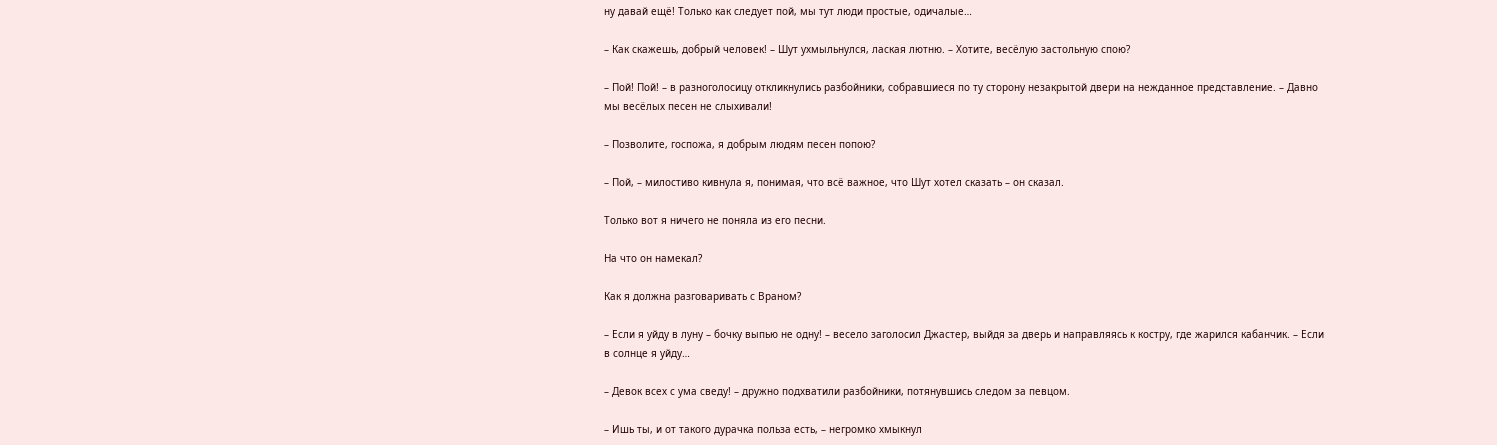ну давай ещё! Только как следует пой, мы тут люди простые, одичалые…

– Как скажешь, добрый человек! – Шут ухмыльнулся, лаская лютню. – Хотите, весёлую застольную спою?

– Пой! Пой! – в разноголосицу откликнулись разбойники, собравшиеся по ту сторону незакрытой двери на нежданное представление. – Давно мы весёлых песен не слыхивали!

– Позволите, госпожа, я добрым людям песен попою?

– Пой, – милостиво кивнула я, понимая, что всё важное, что Шут хотел сказать – он сказал.

Только вот я ничего не поняла из его песни.

На что он намекал?

Как я должна разговаривать с Враном?

– Если я уйду в луну – бочку выпью не одну! – весело заголосил Джастер, выйдя за дверь и направляясь к костру, где жарился кабанчик. – Если в солнце я уйду…

– Девок всех с ума сведу! – дружно подхватили разбойники, потянувшись следом за певцом.

– Ишь ты, и от такого дурачка польза есть, – негромко хмыкнул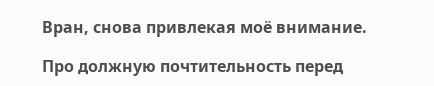Вран, снова привлекая моё внимание.

Про должную почтительность перед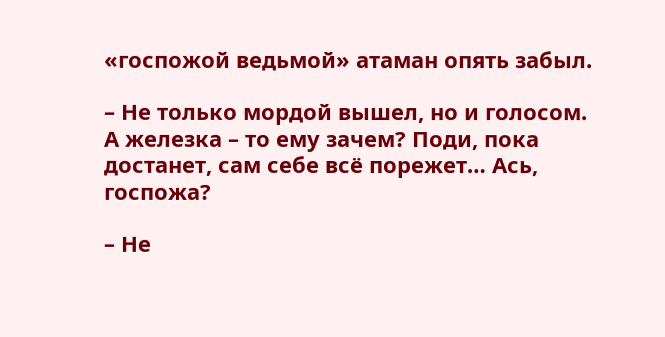«госпожой ведьмой» атаман опять забыл.

– Не только мордой вышел, но и голосом. А железка – то ему зачем? Поди, пока достанет, сам себе всё порежет… Ась, госпожа?

– Не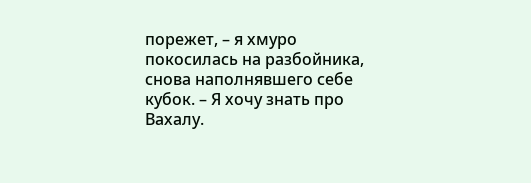порежет, – я хмуро покосилась на разбойника, снова наполнявшего себе кубок. – Я хочу знать про Вахалу.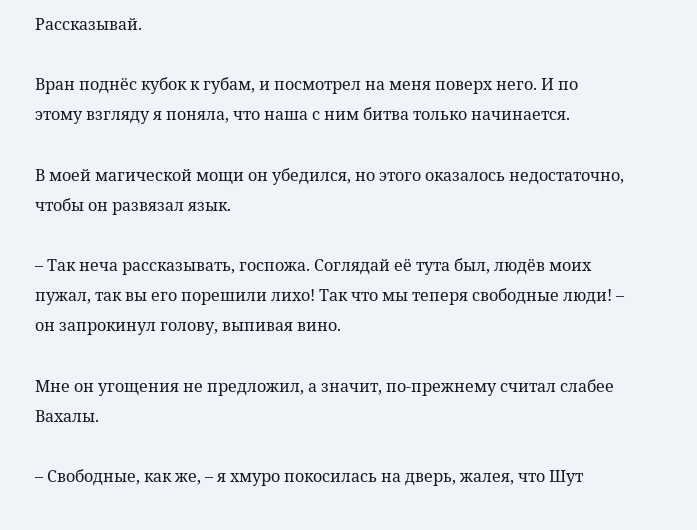Рассказывай.

Вран поднёс кубок к губам, и посмотрел на меня поверх него. И по этому взгляду я поняла, что наша с ним битва только начинается.

В моей магической мощи он убедился, но этого оказалось недостаточно, чтобы он развязал язык.

– Так неча рассказывать, госпожа. Соглядай её тута был, людёв моих пужал, так вы его порешили лихо! Так что мы теперя свободные люди! – он запрокинул голову, выпивая вино.

Мне он угощения не предложил, а значит, по-прежнему считал слабее Вахалы.

– Свободные, как же, – я хмуро покосилась на дверь, жалея, что Шут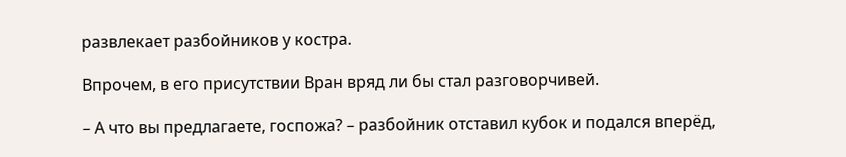развлекает разбойников у костра.

Впрочем, в его присутствии Вран вряд ли бы стал разговорчивей.

– А что вы предлагаете, госпожа? – разбойник отставил кубок и подался вперёд,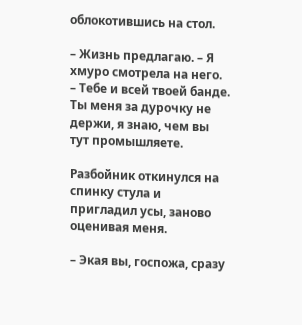облокотившись на стол.

– Жизнь предлагаю. – Я хмуро смотрела на него. – Тебе и всей твоей банде. Ты меня за дурочку не держи, я знаю, чем вы тут промышляете.

Разбойник откинулся на спинку стула и пригладил усы, заново оценивая меня.

– Экая вы, госпожа, сразу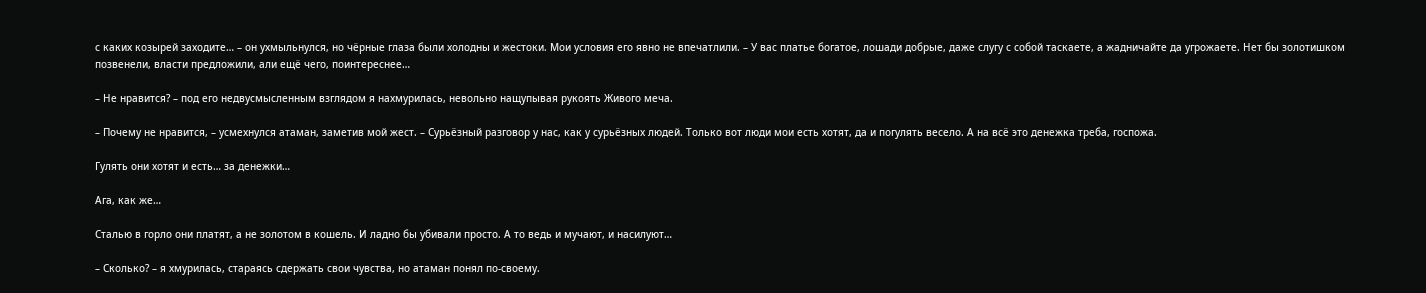с каких козырей заходите… – он ухмыльнулся, но чёрные глаза были холодны и жестоки. Мои условия его явно не впечатлили. – У вас платье богатое, лошади добрые, даже слугу с собой таскаете, а жадничайте да угрожаете. Нет бы золотишком позвенели, власти предложили, али ещё чего, поинтереснее…

– Не нравится? – под его недвусмысленным взглядом я нахмурилась, невольно нащупывая рукоять Живого меча.

– Почему не нравится, – усмехнулся атаман, заметив мой жест. – Сурьёзный разговор у нас, как у сурьёзных людей. Только вот люди мои есть хотят, да и погулять весело. А на всё это денежка треба, госпожа.

Гулять они хотят и есть… за денежки…

Ага, как же…

Сталью в горло они платят, а не золотом в кошель. И ладно бы убивали просто. А то ведь и мучают, и насилуют…

– Сколько? – я хмурилась, стараясь сдержать свои чувства, но атаман понял по-своему.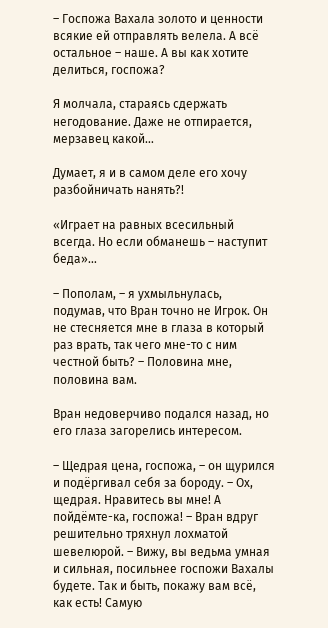– Госпожа Вахала золото и ценности всякие ей отправлять велела. А всё остальное – наше. А вы как хотите делиться, госпожа?

Я молчала, стараясь сдержать негодование. Даже не отпирается, мерзавец какой…

Думает, я и в самом деле его хочу разбойничать нанять?!

«Играет на равных всесильный всегда. Но если обманешь – наступит беда»…

– Пополам, – я ухмыльнулась, подумав, что Вран точно не Игрок. Он не стесняется мне в глаза в который раз врать, так чего мне-то с ним честной быть? – Половина мне, половина вам.

Вран недоверчиво подался назад, но его глаза загорелись интересом.

– Щедрая цена, госпожа, – он щурился и подёргивал себя за бороду. – Ох, щедрая. Нравитесь вы мне! А пойдёмте-ка, госпожа! – Вран вдруг решительно тряхнул лохматой шевелюрой. – Вижу, вы ведьма умная и сильная, посильнее госпожи Вахалы будете. Так и быть, покажу вам всё, как есть! Самую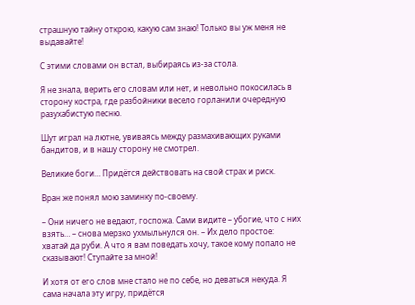страшную тайну открою, какую сам знаю! Только вы уж меня не выдавайте!

С этими словами он встал, выбираясь из-за стола.

Я не знала, верить его словам или нет, и невольно покосилась в сторону костра, где разбойники весело горланили очередную разухабистую песню.

Шут играл на лютне, увиваясь между размахивающих руками бандитов, и в нашу сторону не смотрел.

Великие боги… Придётся действовать на свой страх и риск.

Вран же понял мою заминку по-своему.

– Они ничего не ведают, госпожа. Сами видите – убогие, что с них взять… – снова мерзко ухмыльнулся он. – Их дело простое: хватай да руби. А что я вам поведать хочу, такое кому попало не сказывают! Ступайте за мной!

И хотя от его слов мне стало не по себе, но деваться некуда. Я сама начала эту игру, придётся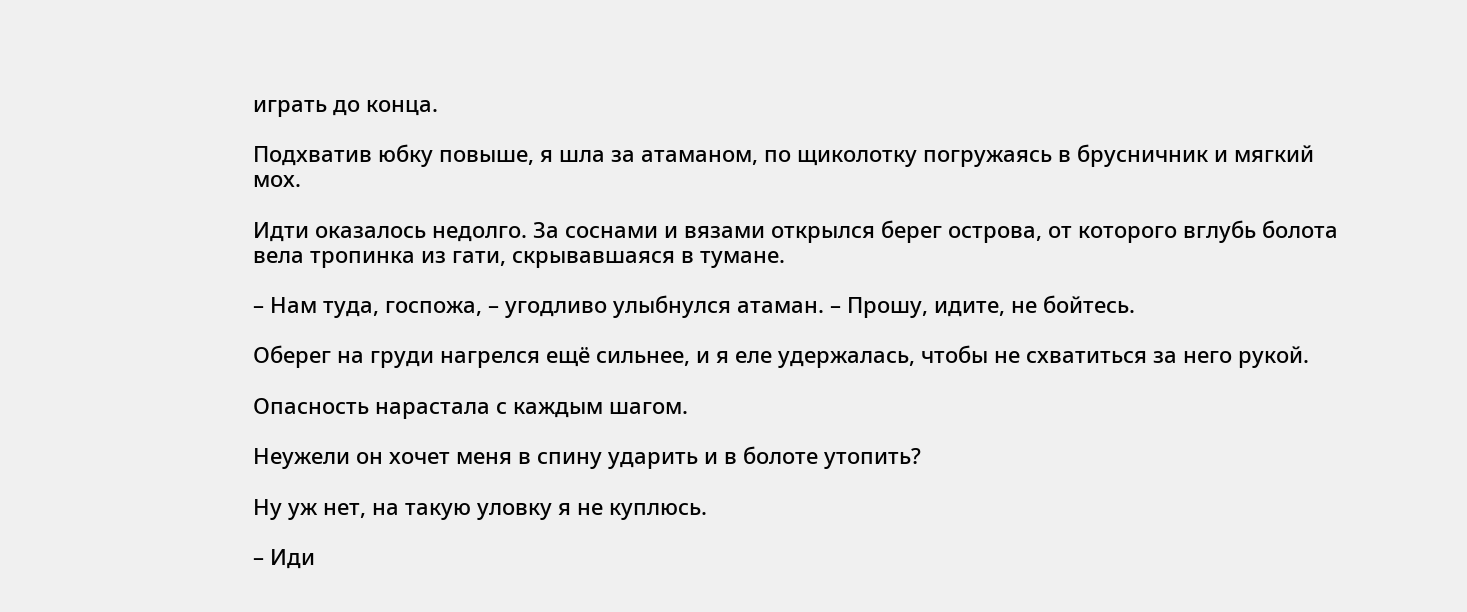играть до конца.

Подхватив юбку повыше, я шла за атаманом, по щиколотку погружаясь в брусничник и мягкий мох.

Идти оказалось недолго. За соснами и вязами открылся берег острова, от которого вглубь болота вела тропинка из гати, скрывавшаяся в тумане.

– Нам туда, госпожа, – угодливо улыбнулся атаман. – Прошу, идите, не бойтесь.

Оберег на груди нагрелся ещё сильнее, и я еле удержалась, чтобы не схватиться за него рукой.

Опасность нарастала с каждым шагом.

Неужели он хочет меня в спину ударить и в болоте утопить?

Ну уж нет, на такую уловку я не куплюсь.

– Иди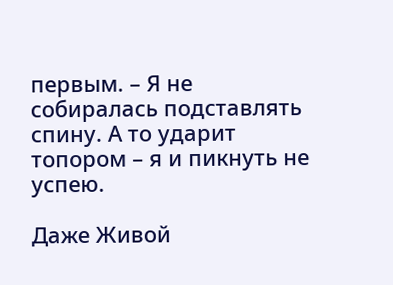первым. – Я не собиралась подставлять спину. А то ударит топором – я и пикнуть не успею.

Даже Живой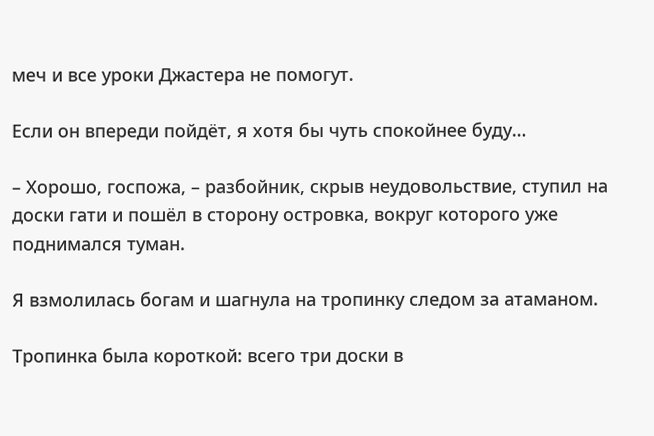меч и все уроки Джастера не помогут.

Если он впереди пойдёт, я хотя бы чуть спокойнее буду…

– Хорошо, госпожа, – разбойник, скрыв неудовольствие, ступил на доски гати и пошёл в сторону островка, вокруг которого уже поднимался туман.

Я взмолилась богам и шагнула на тропинку следом за атаманом.

Тропинка была короткой: всего три доски в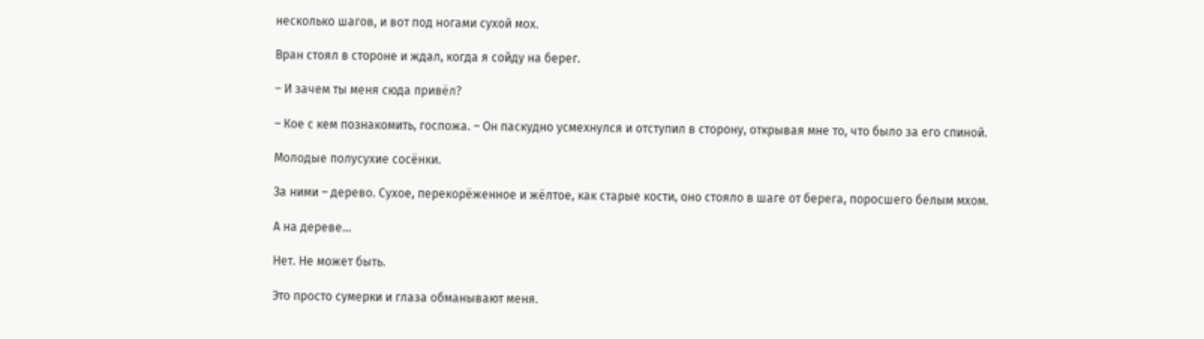несколько шагов, и вот под ногами сухой мох.

Вран стоял в стороне и ждал, когда я сойду на берег.

– И зачем ты меня сюда привёл?

– Кое с кем познакомить, госпожа. – Он паскудно усмехнулся и отступил в сторону, открывая мне то, что было за его спиной.

Молодые полусухие сосёнки.

За ними – дерево. Сухое, перекорёженное и жёлтое, как старые кости, оно стояло в шаге от берега, поросшего белым мхом.

А на дереве…

Нет. Не может быть.

Это просто сумерки и глаза обманывают меня.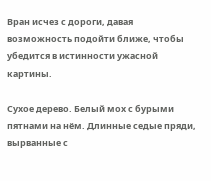Вран исчез с дороги, давая возможность подойти ближе, чтобы убедится в истинности ужасной картины.

Сухое дерево. Белый мох с бурыми пятнами на нём. Длинные седые пряди, вырванные с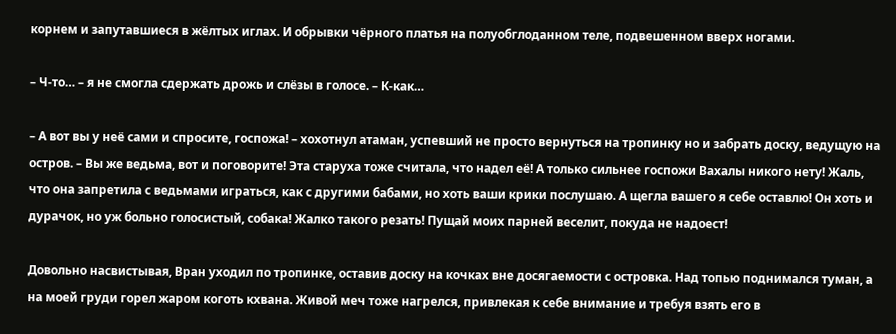корнем и запутавшиеся в жёлтых иглах. И обрывки чёрного платья на полуобглоданном теле, подвешенном вверх ногами.

– Ч-то… – я не смогла сдержать дрожь и слёзы в голосе. – К-как…

– А вот вы у неё сами и спросите, госпожа! – хохотнул атаман, успевший не просто вернуться на тропинку но и забрать доску, ведущую на остров. – Вы же ведьма, вот и поговорите! Эта старуха тоже считала, что надел её! А только сильнее госпожи Вахалы никого нету! Жаль, что она запретила с ведьмами играться, как с другими бабами, но хоть ваши крики послушаю. А щегла вашего я себе оставлю! Он хоть и дурачок, но уж больно голосистый, собака! Жалко такого резать! Пущай моих парней веселит, покуда не надоест!

Довольно насвистывая, Вран уходил по тропинке, оставив доску на кочках вне досягаемости с островка. Над топью поднимался туман, а на моей груди горел жаром коготь кхвана. Живой меч тоже нагрелся, привлекая к себе внимание и требуя взять его в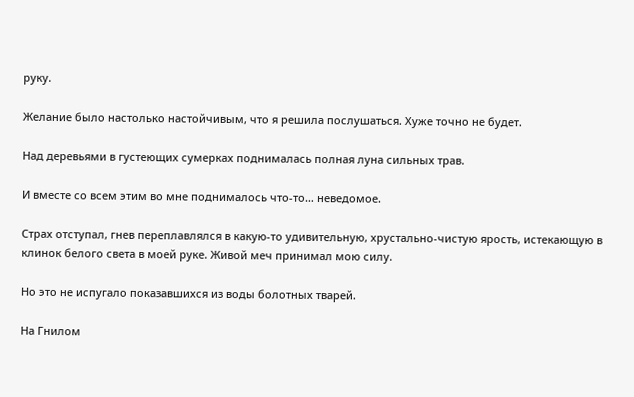руку.

Желание было настолько настойчивым, что я решила послушаться. Хуже точно не будет.

Над деревьями в густеющих сумерках поднималась полная луна сильных трав.

И вместе со всем этим во мне поднималось что-то… неведомое.

Страх отступал, гнев переплавлялся в какую-то удивительную, хрустально-чистую ярость, истекающую в клинок белого света в моей руке. Живой меч принимал мою силу.

Но это не испугало показавшихся из воды болотных тварей.

На Гнилом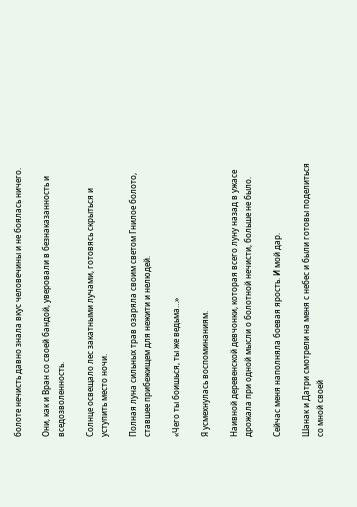болоте нечисть давно знала вкус человечины и не боялась ничего.

Они, как и Вран со своей бандой, уверовали в безнаказанность и вседозволенность.

Солнце освещало лес закатными лучами, готовясь скрыться и уступить место ночи.

Полная луна сильных трав озаряла своим светом Гнилое болото, ставшее прибежищем для нежити и нелюдей.

«Чего ты боишься, ты же ведьма…»

Я усмехнулась воспоминаниям.

Наивной деревенской девчонки, которая всего луну назад в ужасе дрожала при одной мысли о болотной нечисти, больше не было.

Сейчас меня наполняла боевая ярость. И мой дар.

Шанак и Датри смотрели на меня с небес и были готовы поделиться со мной своей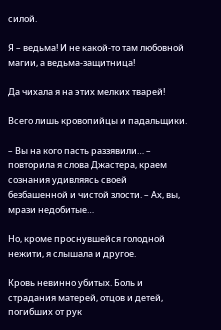силой.

Я – ведьма! И не какой-то там любовной магии, а ведьма-защитница!

Да чихала я на этих мелких тварей!

Всего лишь кровопийцы и падальщики.

– Вы на кого пасть раззявили… – повторила я слова Джастера, краем сознания удивляясь своей безбашенной и чистой злости. – Ах, вы, мрази недобитые…

Но, кроме проснувшейся голодной нежити, я слышала и другое.

Кровь невинно убитых. Боль и страдания матерей, отцов и детей, погибших от рук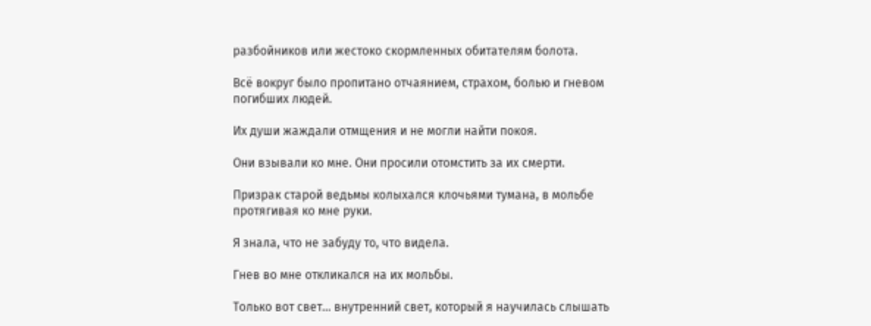разбойников или жестоко скормленных обитателям болота.

Всё вокруг было пропитано отчаянием, страхом, болью и гневом погибших людей.

Их души жаждали отмщения и не могли найти покоя.

Они взывали ко мне. Они просили отомстить за их смерти.

Призрак старой ведьмы колыхался клочьями тумана, в мольбе протягивая ко мне руки.

Я знала, что не забуду то, что видела.

Гнев во мне откликался на их мольбы.

Только вот свет… внутренний свет, который я научилась слышать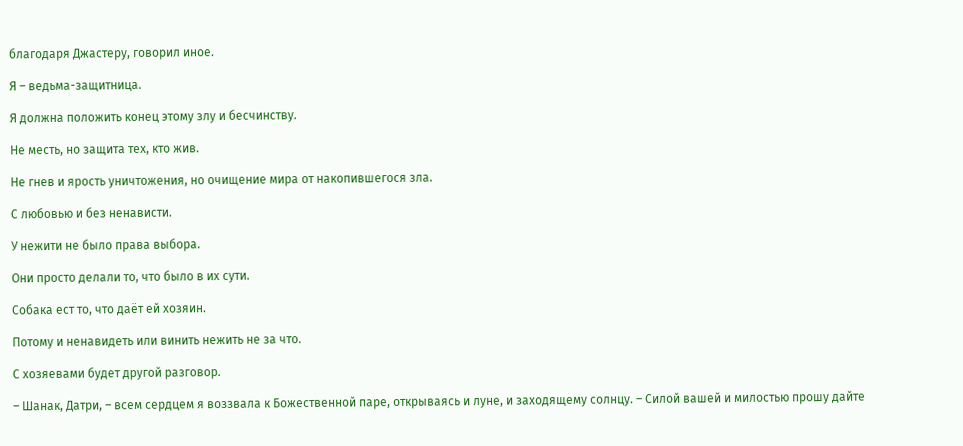благодаря Джастеру, говорил иное.

Я – ведьма-защитница.

Я должна положить конец этому злу и бесчинству.

Не месть, но защита тех, кто жив.

Не гнев и ярость уничтожения, но очищение мира от накопившегося зла.

С любовью и без ненависти.

У нежити не было права выбора.

Они просто делали то, что было в их сути.

Собака ест то, что даёт ей хозяин.

Потому и ненавидеть или винить нежить не за что.

С хозяевами будет другой разговор.

– Шанак, Датри, – всем сердцем я воззвала к Божественной паре, открываясь и луне, и заходящему солнцу. – Силой вашей и милостью прошу дайте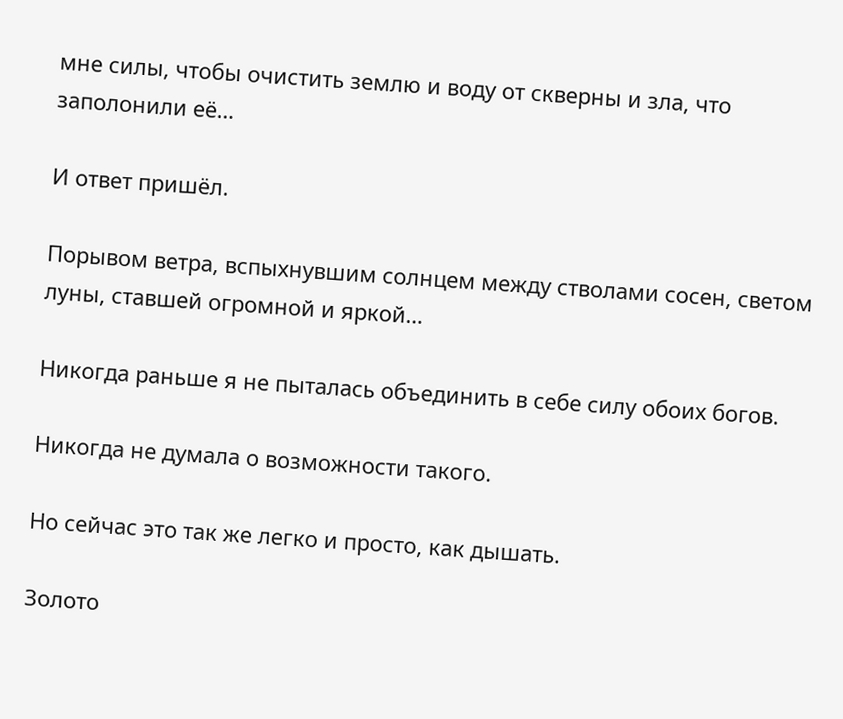мне силы, чтобы очистить землю и воду от скверны и зла, что заполонили её…

И ответ пришёл.

Порывом ветра, вспыхнувшим солнцем между стволами сосен, светом луны, ставшей огромной и яркой…

Никогда раньше я не пыталась объединить в себе силу обоих богов.

Никогда не думала о возможности такого.

Но сейчас это так же легко и просто, как дышать.

Золото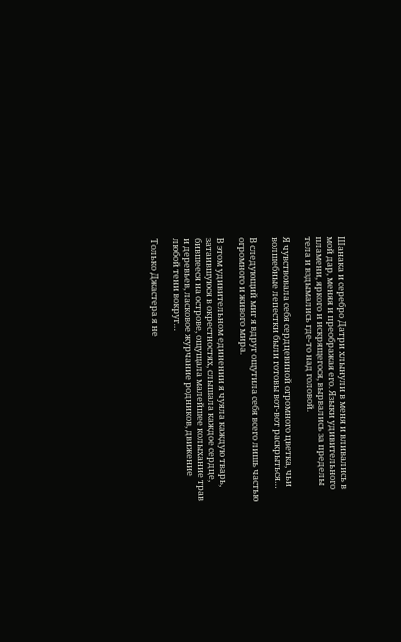Шанака и серебро Датри хлынули в меня и вливались в мой дар, меняя и преображая его. Языки удивительного пламени, яркого и искрящегося, вырвались за пределы тела и вздымались где-то над головой.

Я чувствовала себя сердцевиной огромного цветка, чьи волшебные лепестки были готовы вот-вот раскрыться…

В следующий миг я вдруг ощутила себя всего лишь частью огромного и живого мира.

В этом удивительном единении я чуяла каждую тварь, затаившуюся в окрестностях, слышала каждое сердце, бившееся на острове, ощущала малейшее колыхание трав и деревьев, ласковое журчание родников, движение любой тени вокруг…

Только Джастера я не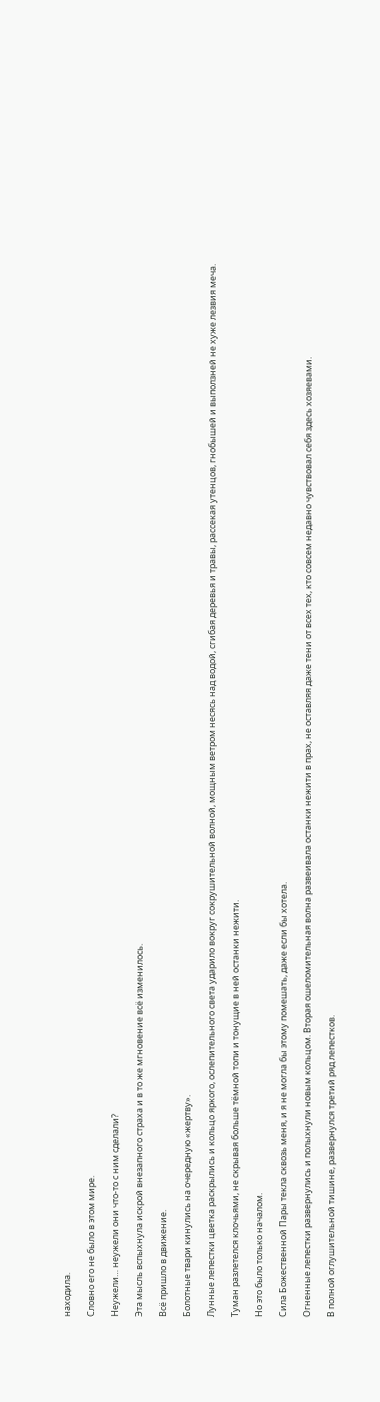находила.

Словно его не было в этом мире.

Неужели… неужели они что-то с ним сделали?

Эта мысль вспыхнула искрой внезапного страха и в то же мгновение всё изменилось.

Всё пришло в движение.

Болотные твари кинулись на очередную «жертву».

Лунные лепестки цветка раскрылись и кольцо яркого, ослепительного света ударило вокруг сокрушительной волной, мощным ветром несясь над водой, сгибая деревья и травы, рассекая утенцов, гнобышей и выползней не хуже лезвия меча.

Туман разлетелся клочьями, не скрывая больше тёмной топи и тонущие в ней останки нежити.

Но это было только началом.

Сила Божественной Пары текла сквозь меня, и я не могла бы этому помешать, даже если бы хотела.

Огненные лепестки развернулись и полыхнули новым кольцом. Вторая ошеломительная волна развеивала останки нежити в прах, не оставляя даже тени от всех тех, кто совсем недавно чувствовал себя здесь хозяевами.

В полной оглушительной тишине, развернулся третий ряд лепестков.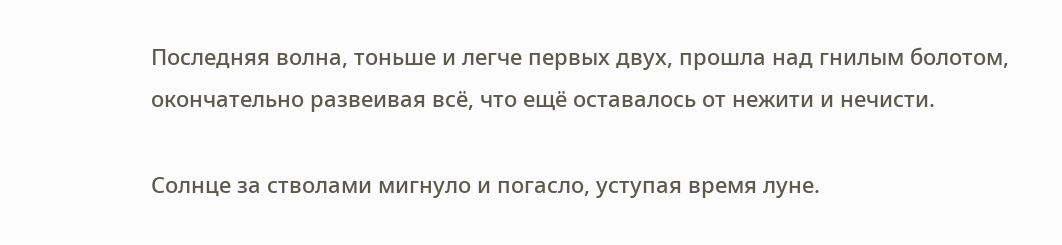Последняя волна, тоньше и легче первых двух, прошла над гнилым болотом, окончательно развеивая всё, что ещё оставалось от нежити и нечисти.

Солнце за стволами мигнуло и погасло, уступая время луне.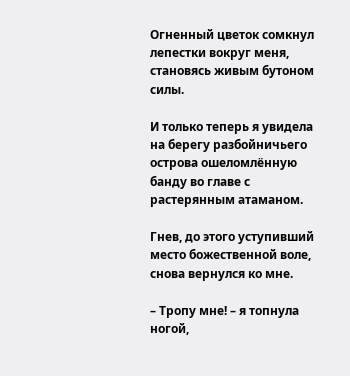Огненный цветок сомкнул лепестки вокруг меня, становясь живым бутоном силы.

И только теперь я увидела на берегу разбойничьего острова ошеломлённую банду во главе с растерянным атаманом.

Гнев, до этого уступивший место божественной воле, снова вернулся ко мне.

– Тропу мне! – я топнула ногой,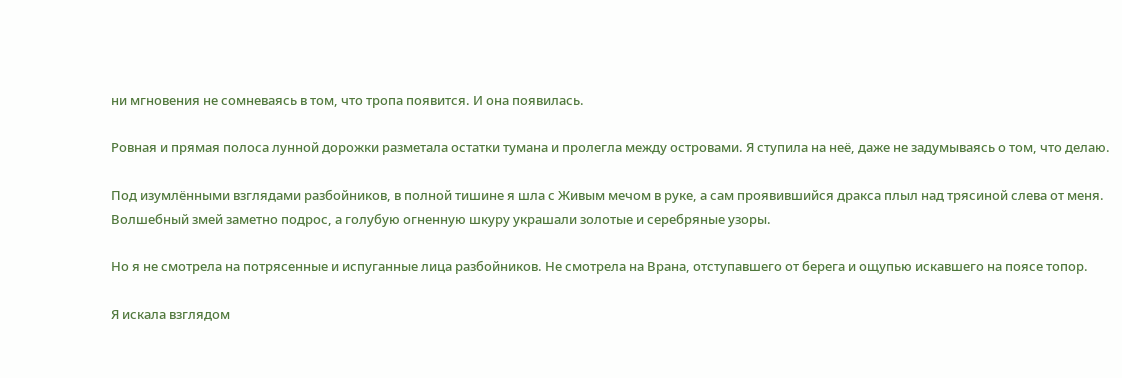ни мгновения не сомневаясь в том, что тропа появится. И она появилась.

Ровная и прямая полоса лунной дорожки разметала остатки тумана и пролегла между островами. Я ступила на неё, даже не задумываясь о том, что делаю.

Под изумлёнными взглядами разбойников, в полной тишине я шла с Живым мечом в руке, а сам проявившийся дракса плыл над трясиной слева от меня. Волшебный змей заметно подрос, а голубую огненную шкуру украшали золотые и серебряные узоры.

Но я не смотрела на потрясенные и испуганные лица разбойников. Не смотрела на Врана, отступавшего от берега и ощупью искавшего на поясе топор.

Я искала взглядом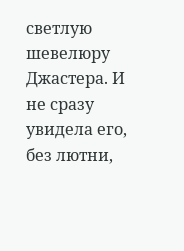светлую шевелюру Джастера. И не сразу увидела его, без лютни,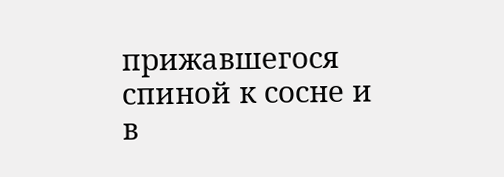прижавшегося спиной к сосне и в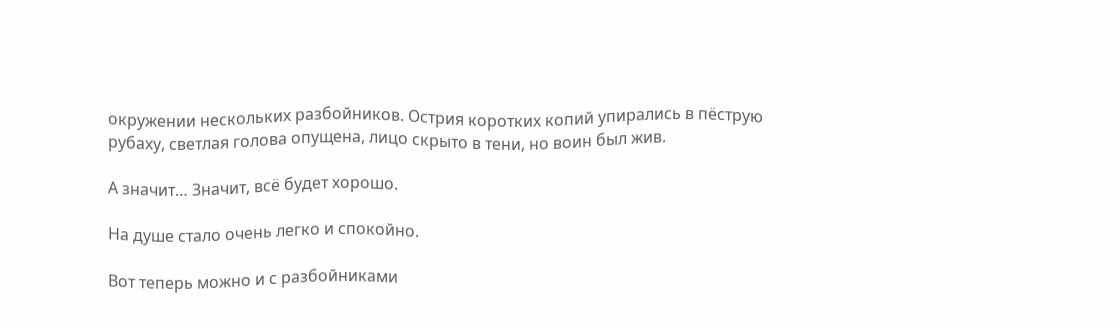окружении нескольких разбойников. Острия коротких копий упирались в пёструю рубаху, светлая голова опущена, лицо скрыто в тени, но воин был жив.

А значит… Значит, всё будет хорошо.

На душе стало очень легко и спокойно.

Вот теперь можно и с разбойниками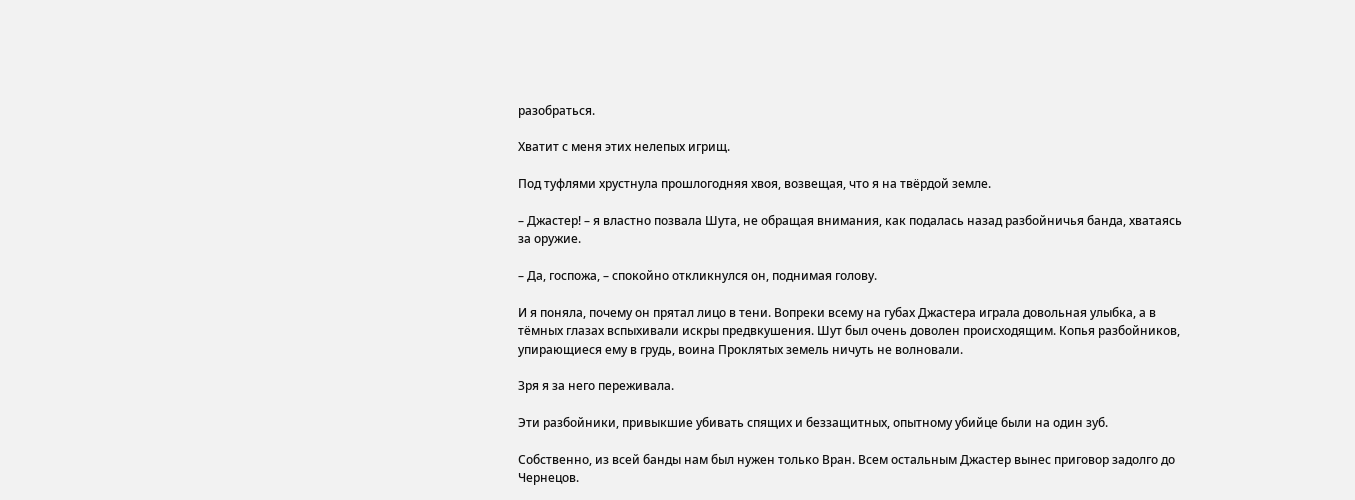разобраться.

Хватит с меня этих нелепых игрищ.

Под туфлями хрустнула прошлогодняя хвоя, возвещая, что я на твёрдой земле.

– Джастер! – я властно позвала Шута, не обращая внимания, как подалась назад разбойничья банда, хватаясь за оружие.

– Да, госпожа, – спокойно откликнулся он, поднимая голову.

И я поняла, почему он прятал лицо в тени. Вопреки всему на губах Джастера играла довольная улыбка, а в тёмных глазах вспыхивали искры предвкушения. Шут был очень доволен происходящим. Копья разбойников, упирающиеся ему в грудь, воина Проклятых земель ничуть не волновали.

Зря я за него переживала.

Эти разбойники, привыкшие убивать спящих и беззащитных, опытному убийце были на один зуб.

Собственно, из всей банды нам был нужен только Вран. Всем остальным Джастер вынес приговор задолго до Чернецов.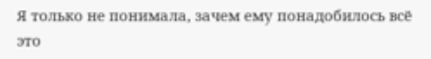Я только не понимала, зачем ему понадобилось всё это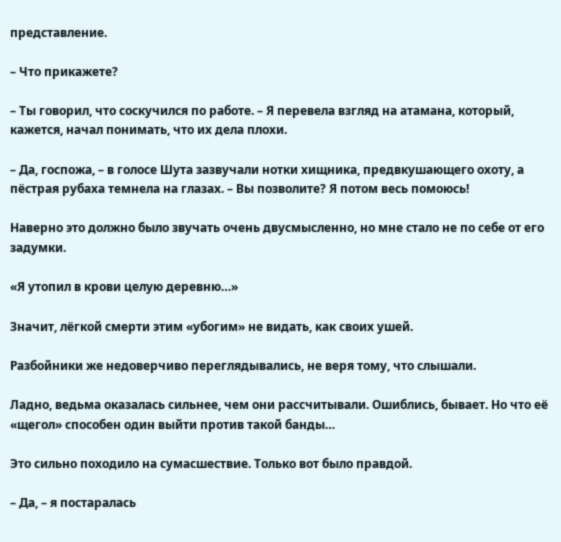представление.

– Что прикажете?

– Ты говорил, что соскучился по работе. – Я перевела взгляд на атамана, который, кажется, начал понимать, что их дела плохи.

– Да, госпожа, – в голосе Шута зазвучали нотки хищника, предвкушающего охоту, а пёстрая рубаха темнела на глазах. – Вы позволите? Я потом весь помоюсь!

Наверно это должно было звучать очень двусмысленно, но мне стало не по себе от его задумки.

«Я утопил в крови целую деревню…»

Значит, лёгкой смерти этим «убогим» не видать, как своих ушей.

Разбойники же недоверчиво переглядывались, не веря тому, что слышали.

Ладно, ведьма оказалась сильнее, чем они рассчитывали. Ошиблись, бывает. Но что её «щегол» способен один выйти против такой банды…

Это сильно походило на сумасшествие. Только вот было правдой.

– Да, – я постаралась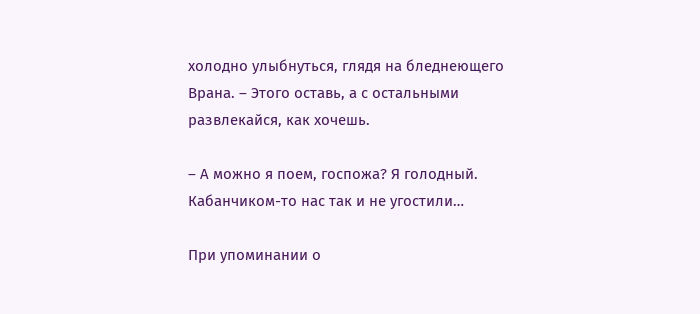холодно улыбнуться, глядя на бледнеющего Врана. – Этого оставь, а с остальными развлекайся, как хочешь.

– А можно я поем, госпожа? Я голодный. Кабанчиком-то нас так и не угостили…

При упоминании о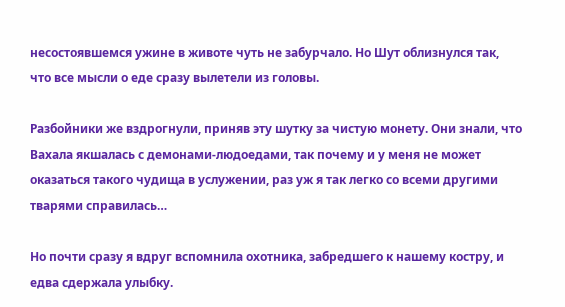несостоявшемся ужине в животе чуть не забурчало. Но Шут облизнулся так, что все мысли о еде сразу вылетели из головы.

Разбойники же вздрогнули, приняв эту шутку за чистую монету. Они знали, что Вахала якшалась с демонами-людоедами, так почему и у меня не может оказаться такого чудища в услужении, раз уж я так легко со всеми другими тварями справилась…

Но почти сразу я вдруг вспомнила охотника, забредшего к нашему костру, и едва сдержала улыбку.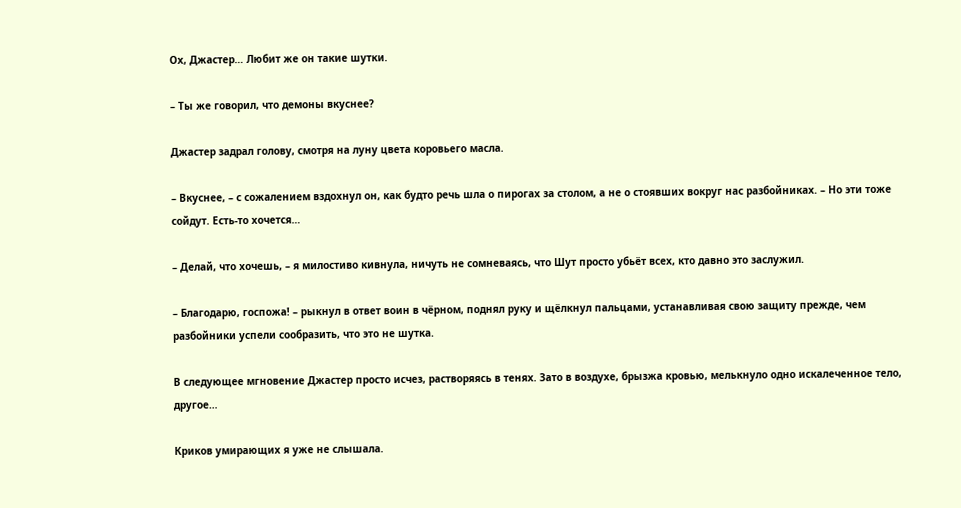Ох, Джастер… Любит же он такие шутки.

– Ты же говорил, что демоны вкуснее?

Джастер задрал голову, смотря на луну цвета коровьего масла.

– Вкуснее, – с сожалением вздохнул он, как будто речь шла о пирогах за столом, а не о стоявших вокруг нас разбойниках. – Но эти тоже сойдут. Есть-то хочется…

– Делай, что хочешь, – я милостиво кивнула, ничуть не сомневаясь, что Шут просто убьёт всех, кто давно это заслужил.

– Благодарю, госпожа! – рыкнул в ответ воин в чёрном, поднял руку и щёлкнул пальцами, устанавливая свою защиту прежде, чем разбойники успели сообразить, что это не шутка.

В следующее мгновение Джастер просто исчез, растворяясь в тенях. Зато в воздухе, брызжа кровью, мелькнуло одно искалеченное тело, другое…

Криков умирающих я уже не слышала.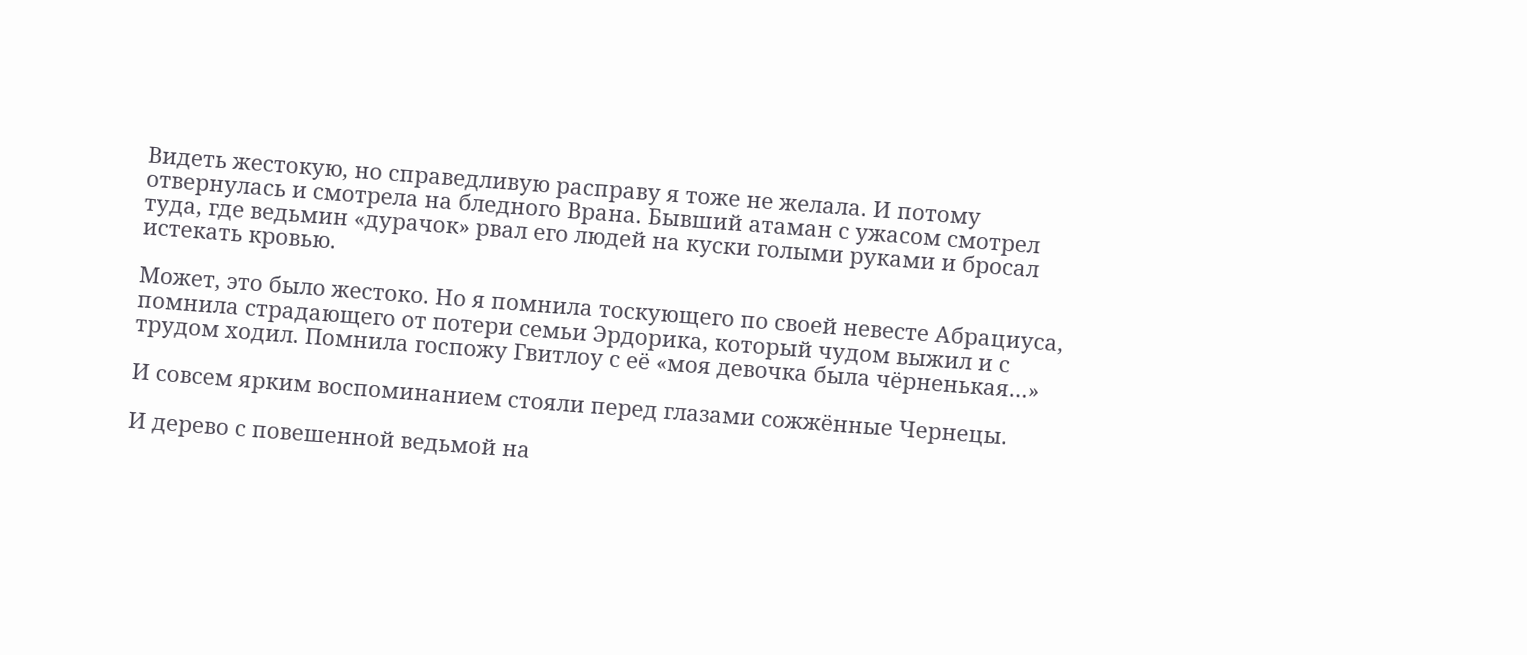Видеть жестокую, но справедливую расправу я тоже не желала. И потому отвернулась и смотрела на бледного Врана. Бывший атаман с ужасом смотрел туда, где ведьмин «дурачок» рвал его людей на куски голыми руками и бросал истекать кровью.

Может, это было жестоко. Но я помнила тоскующего по своей невесте Абрациуса, помнила страдающего от потери семьи Эрдорика, который чудом выжил и с трудом ходил. Помнила госпожу Гвитлоу с её «моя девочка была чёрненькая…»

И совсем ярким воспоминанием стояли перед глазами сожжённые Чернецы.

И дерево с повешенной ведьмой на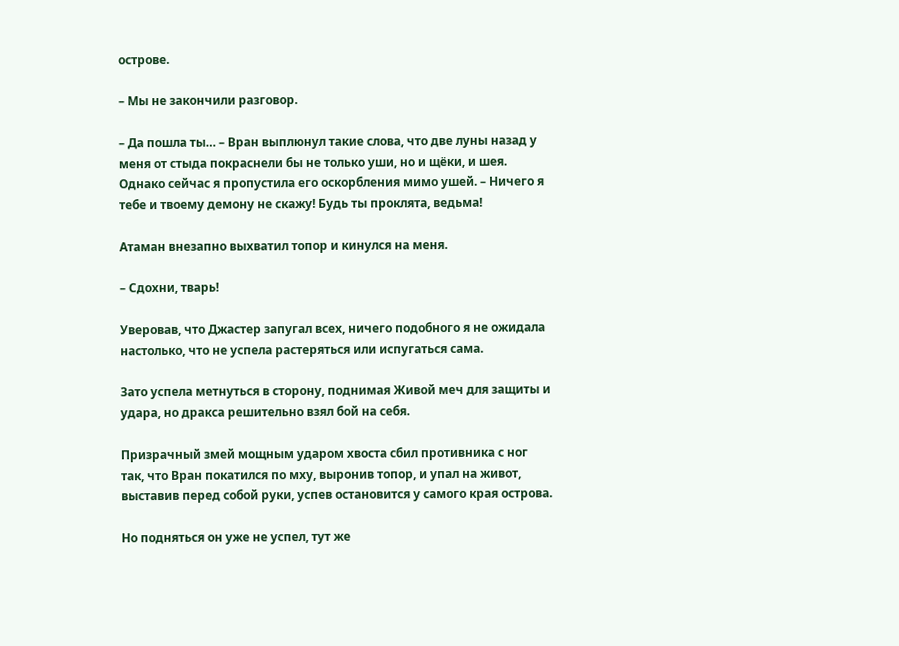острове.

– Мы не закончили разговор.

– Да пошла ты… – Вран выплюнул такие слова, что две луны назад у меня от стыда покраснели бы не только уши, но и щёки, и шея. Однако сейчас я пропустила его оскорбления мимо ушей. – Ничего я тебе и твоему демону не скажу! Будь ты проклята, ведьма!

Атаман внезапно выхватил топор и кинулся на меня.

– Сдохни, тварь!

Уверовав, что Джастер запугал всех, ничего подобного я не ожидала настолько, что не успела растеряться или испугаться сама.

Зато успела метнуться в сторону, поднимая Живой меч для защиты и удара, но дракса решительно взял бой на себя.

Призрачный змей мощным ударом хвоста сбил противника с ног так, что Вран покатился по мху, выронив топор, и упал на живот, выставив перед собой руки, успев остановится у самого края острова.

Но подняться он уже не успел, тут же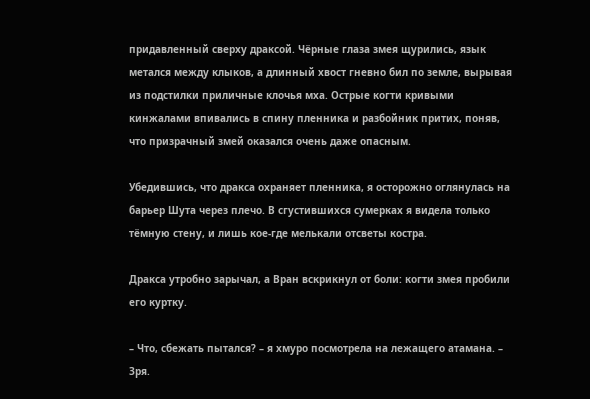придавленный сверху драксой. Чёрные глаза змея щурились, язык метался между клыков, а длинный хвост гневно бил по земле, вырывая из подстилки приличные клочья мха. Острые когти кривыми кинжалами впивались в спину пленника и разбойник притих, поняв, что призрачный змей оказался очень даже опасным.

Убедившись, что дракса охраняет пленника, я осторожно оглянулась на барьер Шута через плечо. В сгустившихся сумерках я видела только тёмную стену, и лишь кое-где мелькали отсветы костра.

Дракса утробно зарычал, а Вран вскрикнул от боли: когти змея пробили его куртку.

– Что, сбежать пытался? – я хмуро посмотрела на лежащего атамана. – Зря.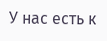У нас есть к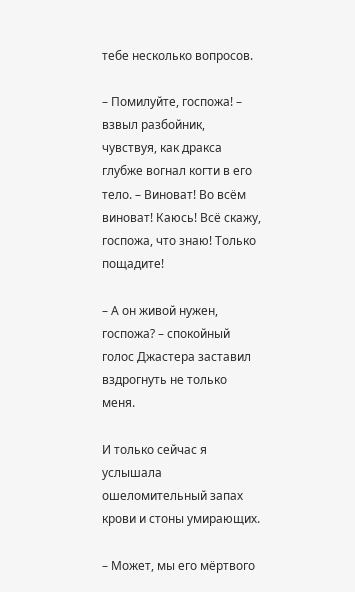тебе несколько вопросов.

– Помилуйте, госпожа! – взвыл разбойник, чувствуя, как дракса глубже вогнал когти в его тело. – Виноват! Во всём виноват! Каюсь! Всё скажу, госпожа, что знаю! Только пощадите!

– А он живой нужен, госпожа? – спокойный голос Джастера заставил вздрогнуть не только меня.

И только сейчас я услышала ошеломительный запах крови и стоны умирающих.

– Может, мы его мёртвого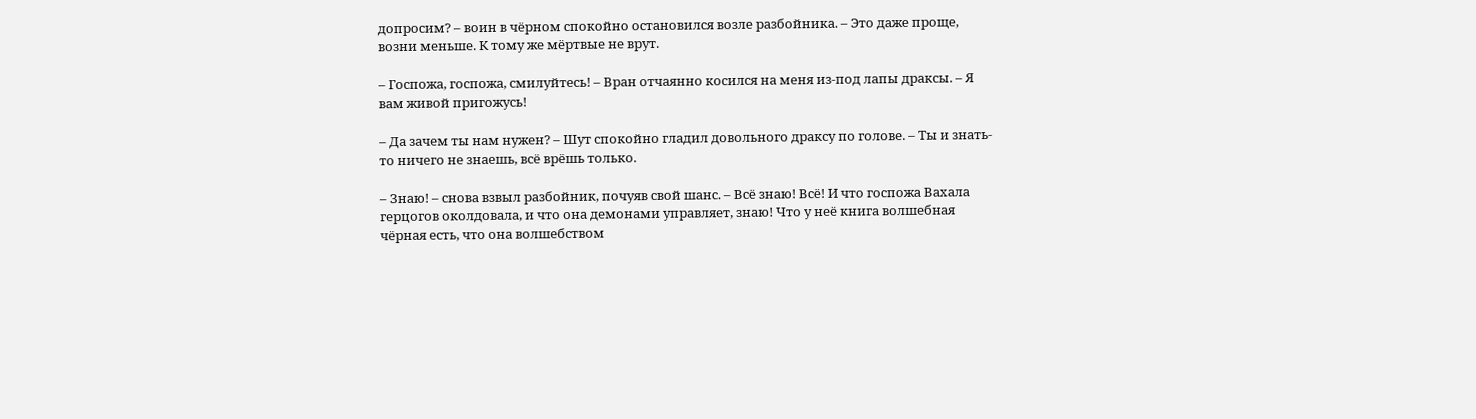допросим? – воин в чёрном спокойно остановился возле разбойника. – Это даже проще, возни меньше. К тому же мёртвые не врут.

– Госпожа, госпожа, смилуйтесь! – Вран отчаянно косился на меня из-под лапы драксы. – Я вам живой пригожусь!

– Да зачем ты нам нужен? – Шут спокойно гладил довольного драксу по голове. – Ты и знать-то ничего не знаешь, всё врёшь только.

– Знаю! – снова взвыл разбойник, почуяв свой шанс. – Всё знаю! Всё! И что госпожа Вахала герцогов околдовала, и что она демонами управляет, знаю! Что у неё книга волшебная чёрная есть, что она волшебством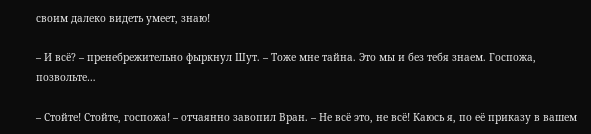своим далеко видеть умеет, знаю!

– И всё? – пренебрежительно фыркнул Шут. – Тоже мне тайна. Это мы и без тебя знаем. Госпожа, позвольте…

– Стойте! Стойте, госпожа! – отчаянно завопил Вран. – Не всё это, не всё! Каюсь я, по её приказу в вашем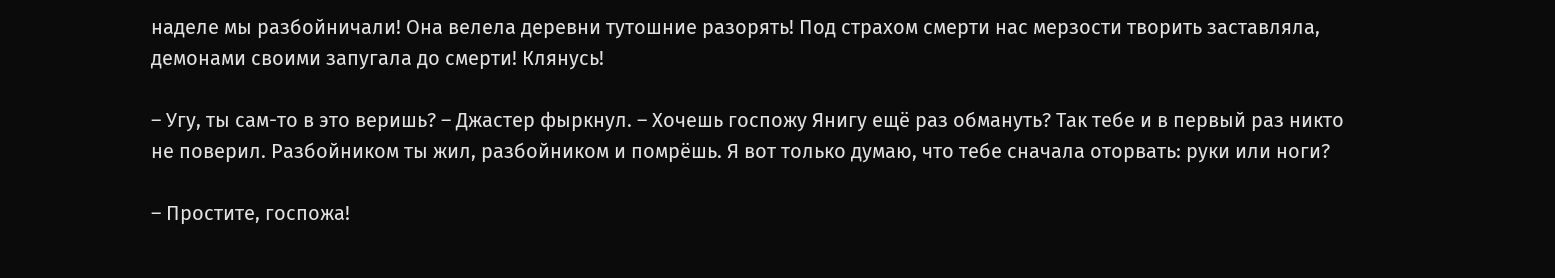наделе мы разбойничали! Она велела деревни тутошние разорять! Под страхом смерти нас мерзости творить заставляла, демонами своими запугала до смерти! Клянусь!

– Угу, ты сам-то в это веришь? – Джастер фыркнул. – Хочешь госпожу Янигу ещё раз обмануть? Так тебе и в первый раз никто не поверил. Разбойником ты жил, разбойником и помрёшь. Я вот только думаю, что тебе сначала оторвать: руки или ноги?

– Простите, госпожа!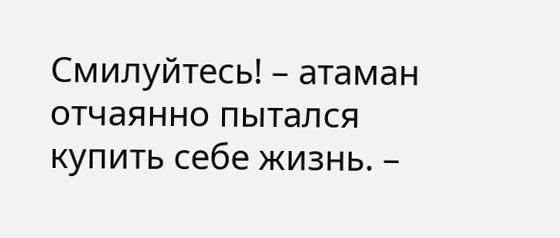Смилуйтесь! – атаман отчаянно пытался купить себе жизнь. –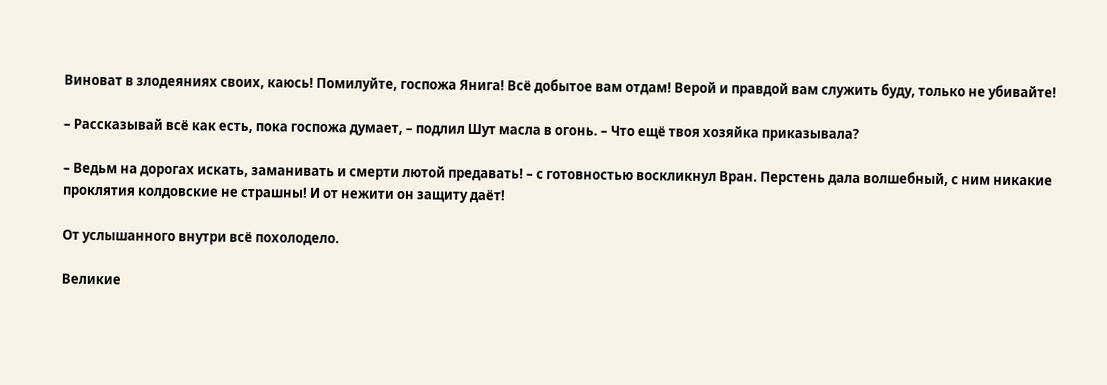Виноват в злодеяниях своих, каюсь! Помилуйте, госпожа Янига! Всё добытое вам отдам! Верой и правдой вам служить буду, только не убивайте!

– Рассказывай всё как есть, пока госпожа думает, – подлил Шут масла в огонь. – Что ещё твоя хозяйка приказывала?

– Ведьм на дорогах искать, заманивать и смерти лютой предавать! – с готовностью воскликнул Вран. Перстень дала волшебный, с ним никакие проклятия колдовские не страшны! И от нежити он защиту даёт!

От услышанного внутри всё похолодело.

Великие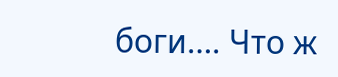боги…. Что ж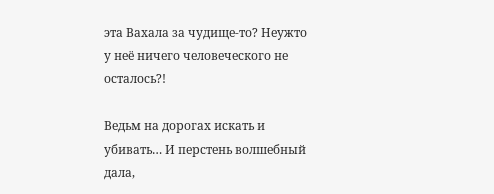эта Вахала за чудище-то? Неужто у неё ничего человеческого не осталось?!

Ведьм на дорогах искать и убивать… И перстень волшебный дала,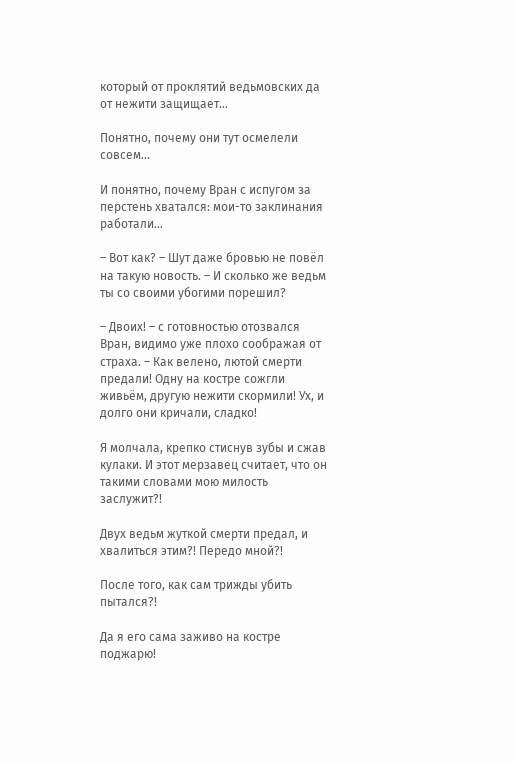который от проклятий ведьмовских да от нежити защищает…

Понятно, почему они тут осмелели совсем…

И понятно, почему Вран с испугом за перстень хватался: мои-то заклинания работали…

– Вот как? – Шут даже бровью не повёл на такую новость. – И сколько же ведьм ты со своими убогими порешил?

– Двоих! – с готовностью отозвался Вран, видимо уже плохо соображая от страха. – Как велено, лютой смерти предали! Одну на костре сожгли живьём, другую нежити скормили! Ух, и долго они кричали, сладко!

Я молчала, крепко стиснув зубы и сжав кулаки. И этот мерзавец считает, что он такими словами мою милость заслужит?!

Двух ведьм жуткой смерти предал, и хвалиться этим?! Передо мной?!

После того, как сам трижды убить пытался?!

Да я его сама заживо на костре поджарю!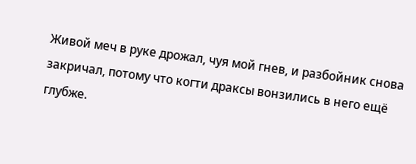Живой меч в руке дрожал, чуя мой гнев, и разбойник снова закричал, потому что когти драксы вонзились в него ещё глубже.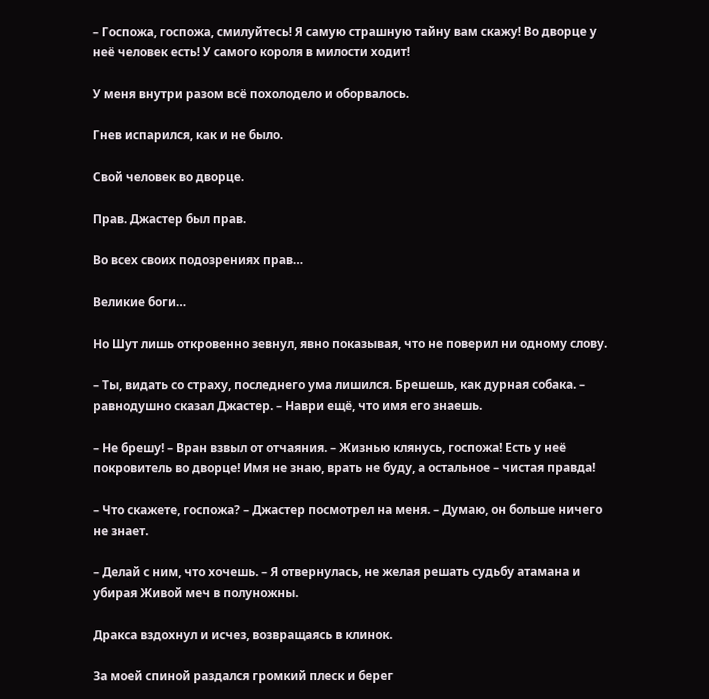– Госпожа, госпожа, смилуйтесь! Я самую страшную тайну вам скажу! Во дворце у неё человек есть! У самого короля в милости ходит!

У меня внутри разом всё похолодело и оборвалось.

Гнев испарился, как и не было.

Свой человек во дворце.

Прав. Джастер был прав.

Во всех своих подозрениях прав…

Великие боги…

Но Шут лишь откровенно зевнул, явно показывая, что не поверил ни одному слову.

– Ты, видать со страху, последнего ума лишился. Брешешь, как дурная собака. – равнодушно сказал Джастер. – Наври ещё, что имя его знаешь.

– Не брешу! – Вран взвыл от отчаяния. – Жизнью клянусь, госпожа! Есть у неё покровитель во дворце! Имя не знаю, врать не буду, а остальное – чистая правда!

– Что скажете, госпожа? – Джастер посмотрел на меня. – Думаю, он больше ничего не знает.

– Делай с ним, что хочешь. – Я отвернулась, не желая решать судьбу атамана и убирая Живой меч в полуножны.

Дракса вздохнул и исчез, возвращаясь в клинок.

За моей спиной раздался громкий плеск и берег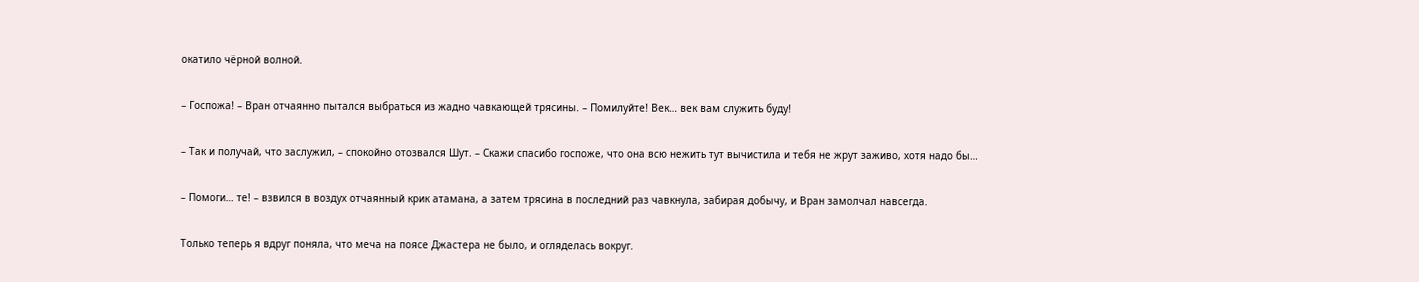окатило чёрной волной.

– Госпожа! – Вран отчаянно пытался выбраться из жадно чавкающей трясины. – Помилуйте! Век… век вам служить буду!

– Так и получай, что заслужил, – спокойно отозвался Шут. – Скажи спасибо госпоже, что она всю нежить тут вычистила и тебя не жрут заживо, хотя надо бы…

– Помоги… те! – взвился в воздух отчаянный крик атамана, а затем трясина в последний раз чавкнула, забирая добычу, и Вран замолчал навсегда.

Только теперь я вдруг поняла, что меча на поясе Джастера не было, и огляделась вокруг.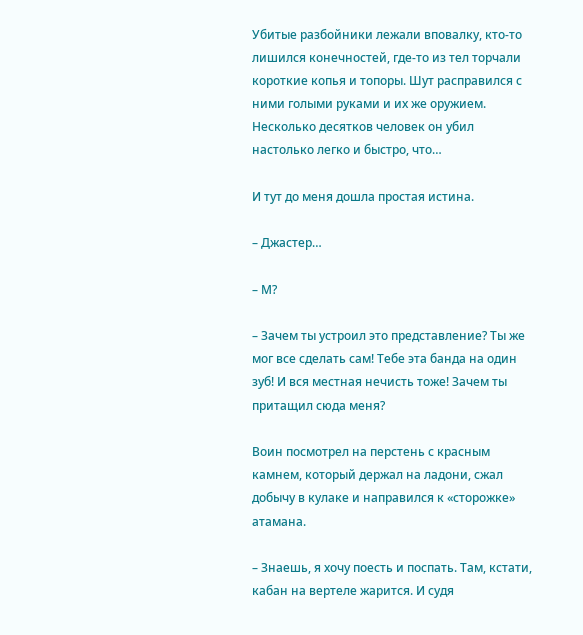Убитые разбойники лежали вповалку, кто-то лишился конечностей, где-то из тел торчали короткие копья и топоры. Шут расправился с ними голыми руками и их же оружием. Несколько десятков человек он убил настолько легко и быстро, что…

И тут до меня дошла простая истина.

– Джастер…

– М?

– Зачем ты устроил это представление? Ты же мог все сделать сам! Тебе эта банда на один зуб! И вся местная нечисть тоже! Зачем ты притащил сюда меня?

Воин посмотрел на перстень с красным камнем, который держал на ладони, сжал добычу в кулаке и направился к «сторожке» атамана.

– Знаешь, я хочу поесть и поспать. Там, кстати, кабан на вертеле жарится. И судя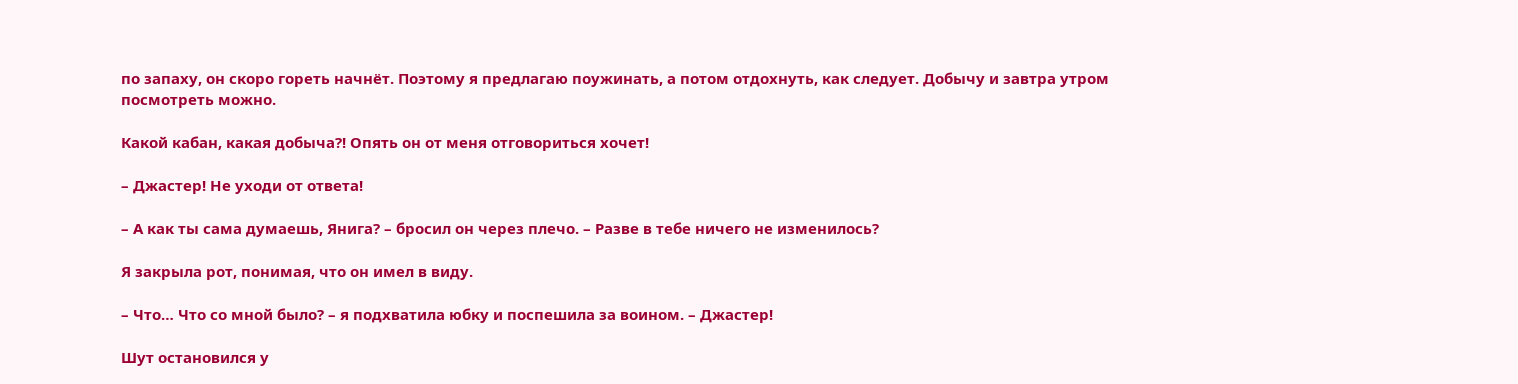по запаху, он скоро гореть начнёт. Поэтому я предлагаю поужинать, а потом отдохнуть, как следует. Добычу и завтра утром посмотреть можно.

Какой кабан, какая добыча?! Опять он от меня отговориться хочет!

– Джастер! Не уходи от ответа!

– А как ты сама думаешь, Янига? – бросил он через плечо. – Разве в тебе ничего не изменилось?

Я закрыла рот, понимая, что он имел в виду.

– Что… Что со мной было? – я подхватила юбку и поспешила за воином. – Джастер!

Шут остановился у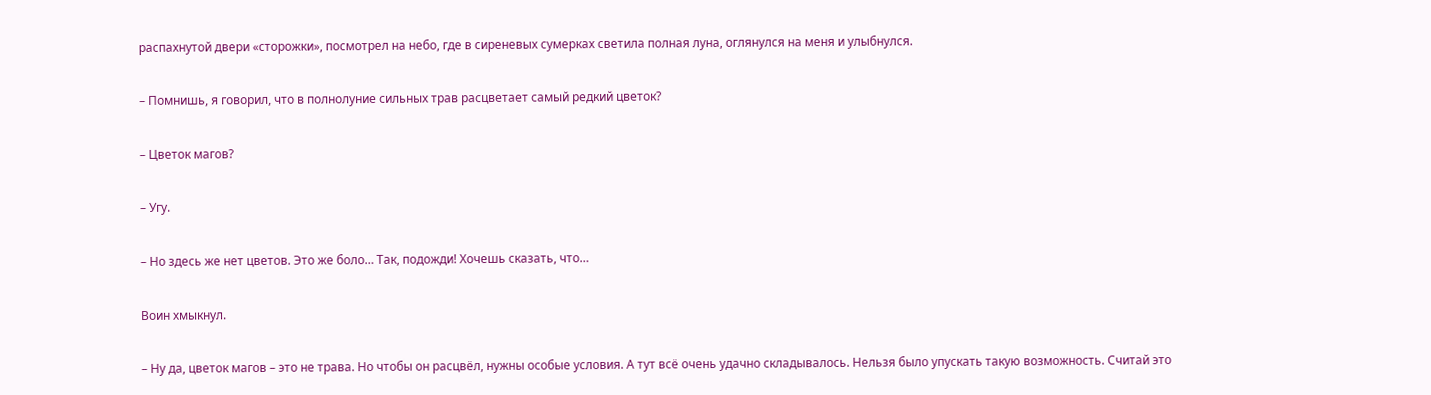распахнутой двери «сторожки», посмотрел на небо, где в сиреневых сумерках светила полная луна, оглянулся на меня и улыбнулся.

– Помнишь, я говорил, что в полнолуние сильных трав расцветает самый редкий цветок?

– Цветок магов?

– Угу.

– Но здесь же нет цветов. Это же боло… Так, подожди! Хочешь сказать, что…

Воин хмыкнул.

– Ну да, цветок магов – это не трава. Но чтобы он расцвёл, нужны особые условия. А тут всё очень удачно складывалось. Нельзя было упускать такую возможность. Считай это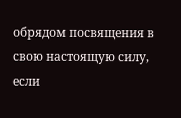обрядом посвящения в свою настоящую силу, если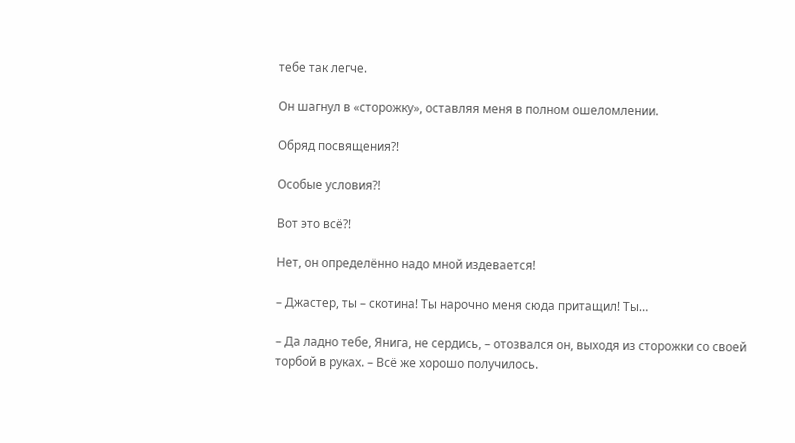тебе так легче.

Он шагнул в «сторожку», оставляя меня в полном ошеломлении.

Обряд посвящения?!

Особые условия?!

Вот это всё?!

Нет, он определённо надо мной издевается!

– Джастер, ты – скотина! Ты нарочно меня сюда притащил! Ты…

– Да ладно тебе, Янига, не сердись, – отозвался он, выходя из сторожки со своей торбой в руках. – Всё же хорошо получилось.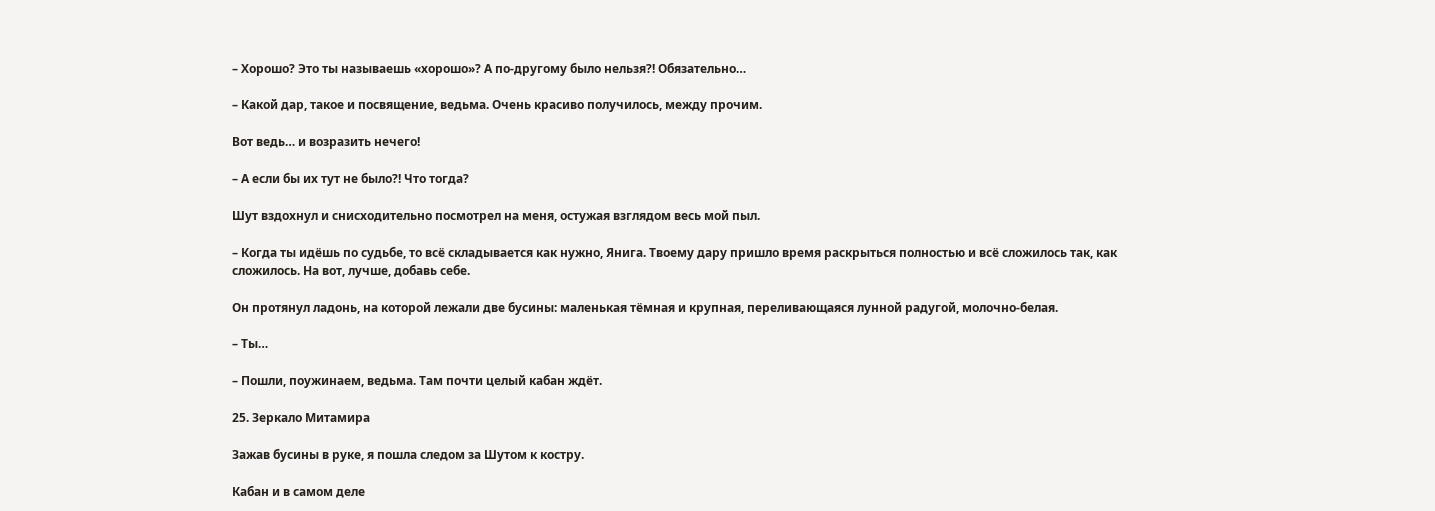– Хорошо? Это ты называешь «хорошо»? А по-другому было нельзя?! Обязательно…

– Какой дар, такое и посвящение, ведьма. Очень красиво получилось, между прочим.

Вот ведь… и возразить нечего!

– А если бы их тут не было?! Что тогда?

Шут вздохнул и снисходительно посмотрел на меня, остужая взглядом весь мой пыл.

– Когда ты идёшь по судьбе, то всё складывается как нужно, Янига. Твоему дару пришло время раскрыться полностью и всё сложилось так, как сложилось. На вот, лучше, добавь себе.

Он протянул ладонь, на которой лежали две бусины: маленькая тёмная и крупная, переливающаяся лунной радугой, молочно-белая.

– Ты…

– Пошли, поужинаем, ведьма. Там почти целый кабан ждёт.

25. Зеркало Митамира

Зажав бусины в руке, я пошла следом за Шутом к костру.

Кабан и в самом деле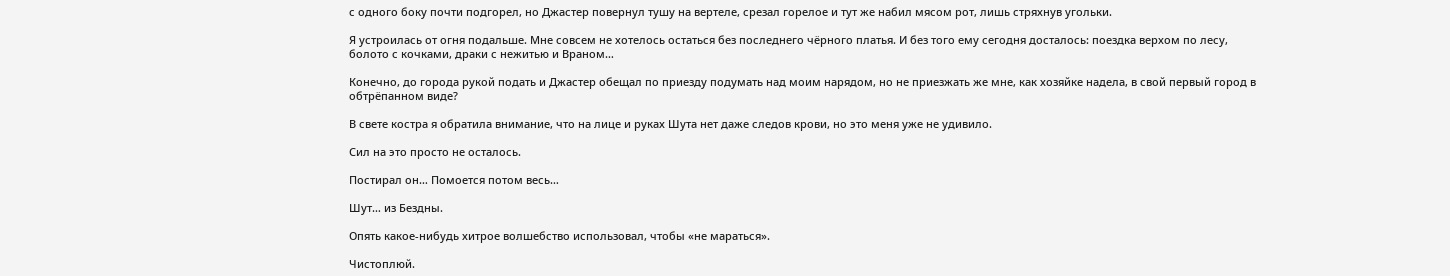с одного боку почти подгорел, но Джастер повернул тушу на вертеле, срезал горелое и тут же набил мясом рот, лишь стряхнув угольки.

Я устроилась от огня подальше. Мне совсем не хотелось остаться без последнего чёрного платья. И без того ему сегодня досталось: поездка верхом по лесу, болото с кочками, драки с нежитью и Враном…

Конечно, до города рукой подать и Джастер обещал по приезду подумать над моим нарядом, но не приезжать же мне, как хозяйке надела, в свой первый город в обтрёпанном виде?

В свете костра я обратила внимание, что на лице и руках Шута нет даже следов крови, но это меня уже не удивило.

Сил на это просто не осталось.

Постирал он… Помоется потом весь…

Шут… из Бездны.

Опять какое-нибудь хитрое волшебство использовал, чтобы «не мараться».

Чистоплюй.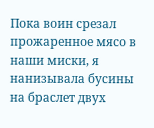Пока воин срезал прожаренное мясо в наши миски, я нанизывала бусины на браслет двух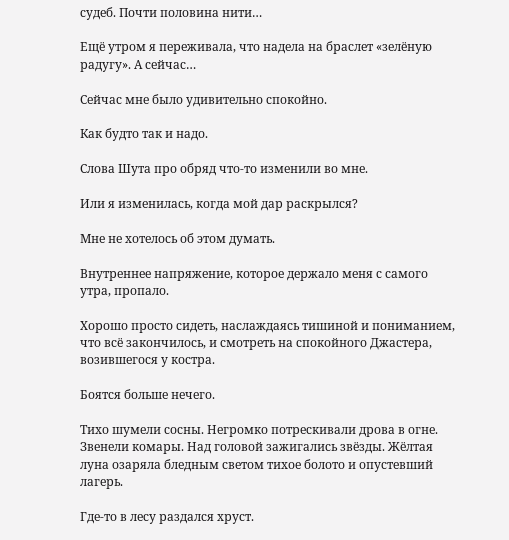судеб. Почти половина нити…

Ещё утром я переживала, что надела на браслет «зелёную радугу». А сейчас…

Сейчас мне было удивительно спокойно.

Как будто так и надо.

Слова Шута про обряд что-то изменили во мне.

Или я изменилась, когда мой дар раскрылся?

Мне не хотелось об этом думать.

Внутреннее напряжение, которое держало меня с самого утра, пропало.

Хорошо просто сидеть, наслаждаясь тишиной и пониманием, что всё закончилось, и смотреть на спокойного Джастера, возившегося у костра.

Боятся больше нечего.

Тихо шумели сосны. Негромко потрескивали дрова в огне. Звенели комары. Над головой зажигались звёзды. Жёлтая луна озаряла бледным светом тихое болото и опустевший лагерь.

Где-то в лесу раздался хруст.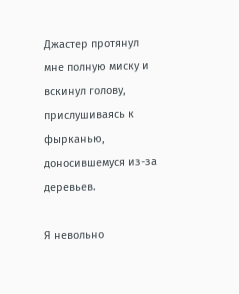Джастер протянул мне полную миску и вскинул голову, прислушиваясь к фырканью, доносившемуся из-за деревьев.

Я невольно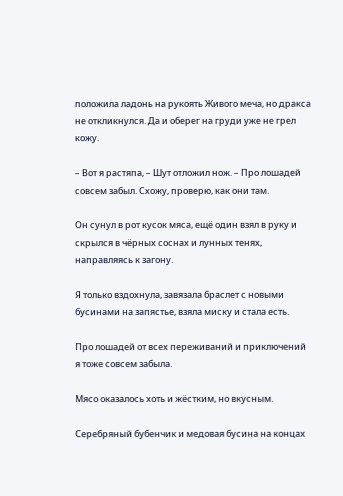положила ладонь на рукоять Живого меча, но дракса не откликнулся. Да и оберег на груди уже не грел кожу.

– Вот я растяпа, – Шут отложил нож. – Про лошадей совсем забыл. Схожу, проверю, как они там.

Он сунул в рот кусок мяса, ещё один взял в руку и скрылся в чёрных соснах и лунных тенях, направляясь к загону.

Я только вздохнула, завязала браслет с новыми бусинами на запястье, взяла миску и стала есть.

Про лошадей от всех переживаний и приключений я тоже совсем забыла.

Мясо оказалось хоть и жёстким, но вкусным.

Серебряный бубенчик и медовая бусина на концах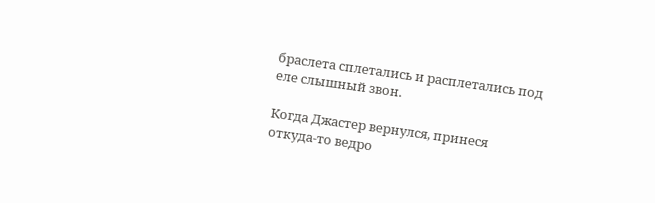браслета сплетались и расплетались под еле слышный звон.

Когда Джастер вернулся, принеся откуда-то ведро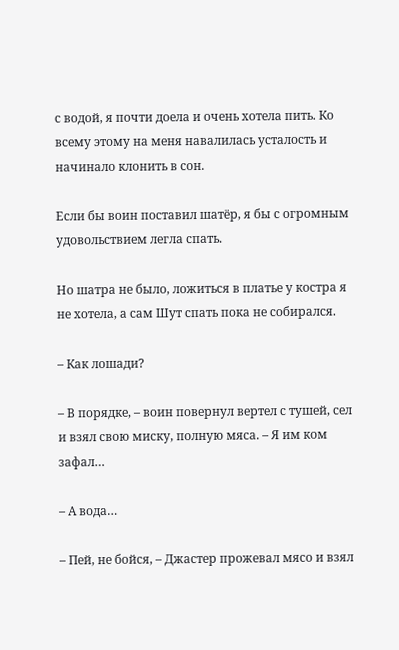с водой, я почти доела и очень хотела пить. Ко всему этому на меня навалилась усталость и начинало клонить в сон.

Если бы воин поставил шатёр, я бы с огромным удовольствием легла спать.

Но шатра не было, ложиться в платье у костра я не хотела, а сам Шут спать пока не собирался.

– Как лошади?

– В порядке, – воин повернул вертел с тушей, сел и взял свою миску, полную мяса. – Я им ком зафал…

– А вода…

– Пей, не бойся, – Джастер прожевал мясо и взял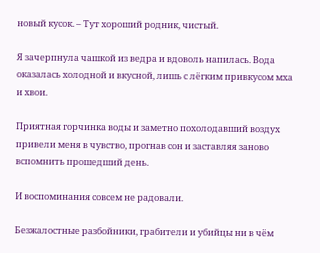новый кусок. – Тут хороший родник, чистый.

Я зачерпнула чашкой из ведра и вдоволь напилась. Вода оказалась холодной и вкусной, лишь с лёгким привкусом мха и хвои.

Приятная горчинка воды и заметно похолодавший воздух привели меня в чувство, прогнав сон и заставляя заново вспомнить прошедший день.

И воспоминания совсем не радовали.

Безжалостные разбойники, грабители и убийцы ни в чём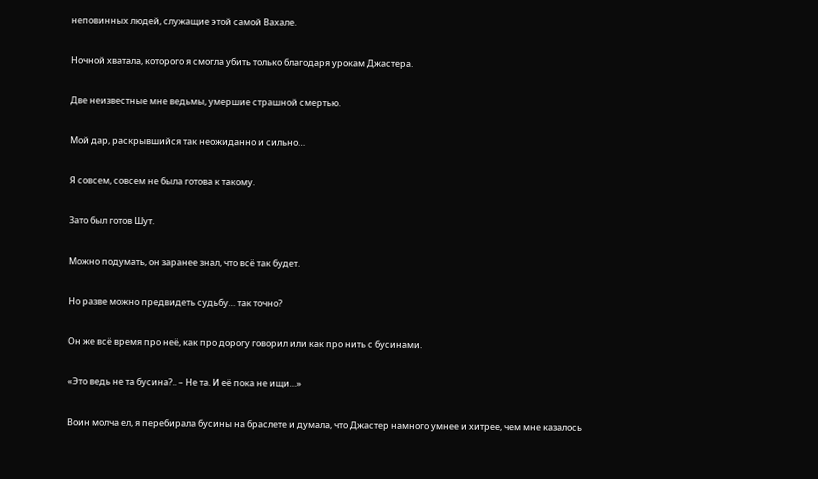неповинных людей, служащие этой самой Вахале.

Ночной хватала, которого я смогла убить только благодаря урокам Джастера.

Две неизвестные мне ведьмы, умершие страшной смертью.

Мой дар, раскрывшийся так неожиданно и сильно…

Я совсем, совсем не была готова к такому.

Зато был готов Шут.

Можно подумать, он заранее знал, что всё так будет.

Но разве можно предвидеть судьбу… так точно?

Он же всё время про неё, как про дорогу говорил или как про нить с бусинами.

«Это ведь не та бусина?.. – Не та. И её пока не ищи…»

Воин молча ел, я перебирала бусины на браслете и думала, что Джастер намного умнее и хитрее, чем мне казалось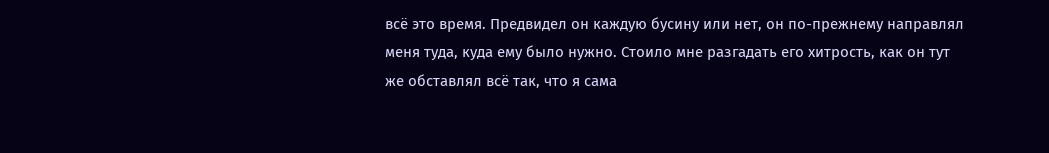всё это время. Предвидел он каждую бусину или нет, он по-прежнему направлял меня туда, куда ему было нужно. Стоило мне разгадать его хитрость, как он тут же обставлял всё так, что я сама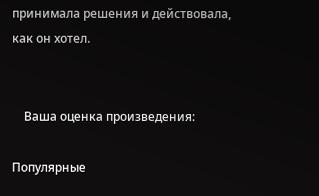принимала решения и действовала, как он хотел.


    Ваша оценка произведения:

Популярные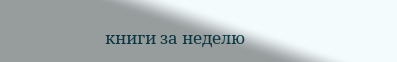книги за неделю